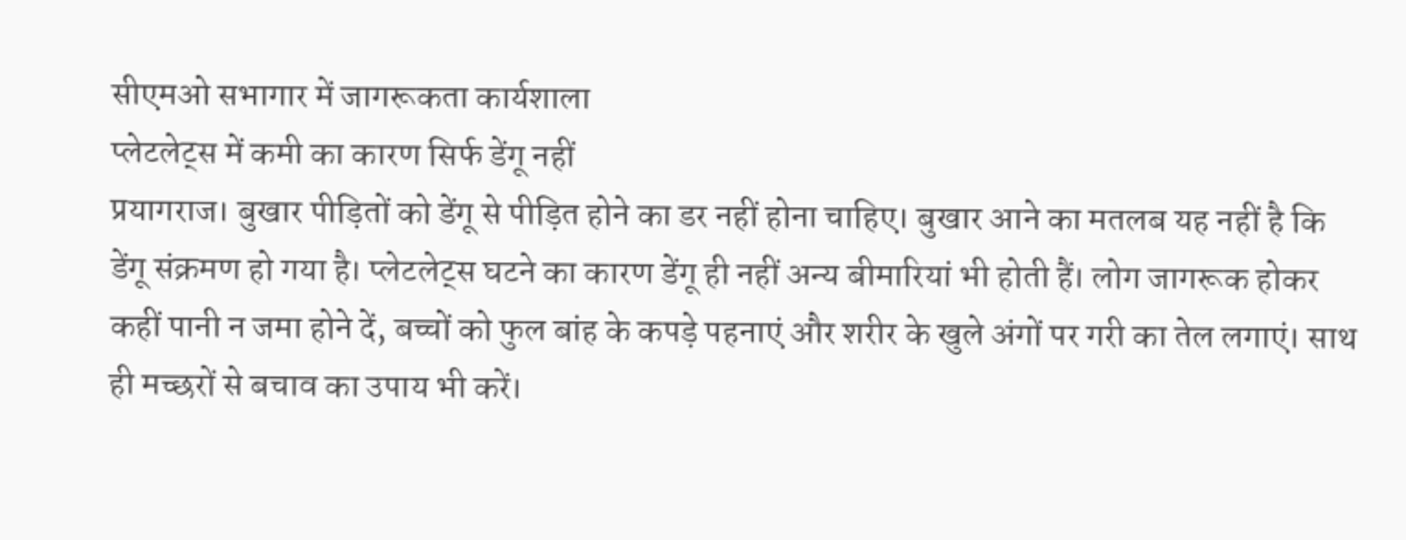सीएमओ सभागार में जागरूकता कार्यशाला
प्लेटलेट्स में कमी का कारण सिर्फ डेंगू नहीं
प्रयागराज। बुखार पीड़ितों को डेंगू से पीड़ित होने का डर नहीं होना चाहिए। बुखार आने का मतलब यह नहीं है कि डेंगू संक्रमण हो गया है। प्लेटलेट्स घटने का कारण डेंगू ही नहीं अन्य बीमारियां भी होती हैं। लोग जागरूक होकर कहीं पानी न जमा होने दें, बच्चों को फुल बांह के कपड़े पहनाएं और शरीर के खुले अंगों पर गरी का तेल लगाएं। साथ ही मच्छरों से बचाव का उपाय भी करें।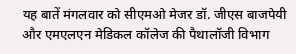यह बातें मंगलवार को सीएमओ मेजर डॉ. जीएस बाजपेयी और एमएलएन मेडिकल कॉलेज की पैथालॉजी विभाग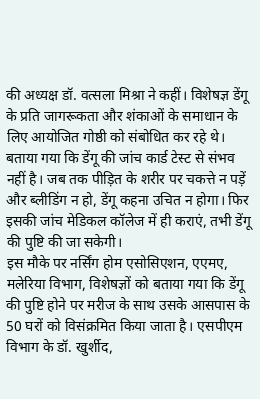की अध्यक्ष डॉ. वत्सला मिश्रा ने कहीं। विशेषज्ञ डेंगू के प्रति जागरूकता और शंकाओं के समाधान के लिए आयोजित गोष्ठी को संबोधित कर रहे थे। बताया गया कि डेंगू की जांच कार्ड टेस्ट से संभव नहीं है। जब तक पीड़ित के शरीर पर चकत्ते न पड़ें और ब्लीडिंग न हो, डेंगू कहना उचित न होगा। फिर इसकी जांच मेडिकल कॉलेज में ही कराएं, तभी डेंगू की पुष्टि की जा सकेगी।
इस मौके पर नर्सिंग होम एसोसिएशन, एएमए, मलेरिया विभाग, विशेषज्ञों को बताया गया कि डेंगू की पुष्टि होने पर मरीज के साथ उसके आसपास के 50 घरों को विसंक्रमित किया जाता है। एसपीएम विभाग के डॉ. खुर्शीद,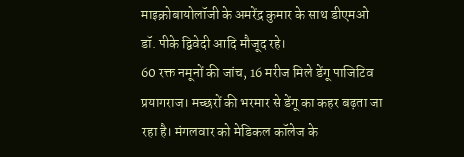माइक्रोबायोलॉजी के अमरेंद्र कुमार के साथ डीएमओ डॉ. पीके द्विवेदी आदि मौजूद रहे।
60 रक्त नमूनों की जांच, 16 मरीज मिले डेंगू पाजिटिव
प्रयागराज। मच्छरों की भरमार से डेंगू का कहर बढ़ता जा रहा है। मंगलवार को मेडिकल कॉलेज के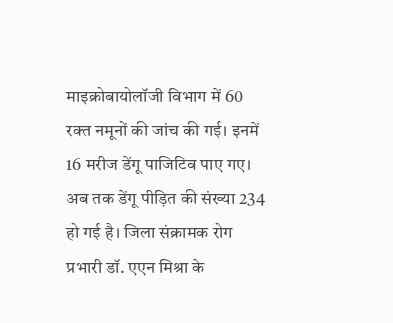माइक्रोबायोलॉजी विभाग में 60 रक्त नमूनों की जांच की गई। इनमें 16 मरीज डेंगू पाजिटिव पाए गए। अब तक डेंगू पीड़ित की संख्या 234 हो गई है। जिला संक्रामक रोग प्रभारी डॉ. एएन मिश्रा के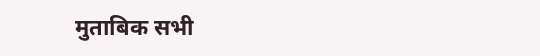मुताबिक सभी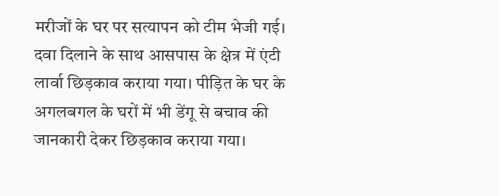मरीजों के घर पर सत्यापन को टीम भेजी गई। दवा दिलाने के साथ आसपास के क्षेत्र में एंटी लार्वा छिड़काव कराया गया। पीड़ित के घर के अगलबगल के घरों में भी डेंगू से बचाव की जानकारी देकर छिड़काव कराया गया।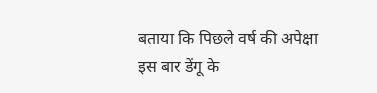बताया कि पिछले वर्ष की अपेक्षा इस बार डेंगू के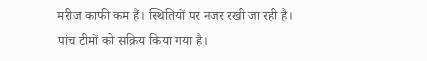मरीज काफी कम हैं। स्थितियों पर नजर रखी जा रही है। पांच टीमों को सक्रिय किया गया है।